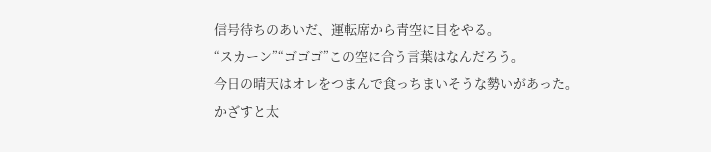信号待ちのあいだ、運転席から青空に目をやる。
“スカーン”“ゴゴゴ”この空に合う言葉はなんだろう。
今日の晴天はオレをつまんで食っちまいそうな勢いがあった。
かざすと太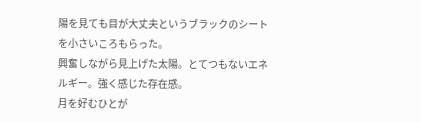陽を見ても目が大丈夫というブラックのシートを小さいころもらった。
興奮しながら見上げた太陽。とてつもないエネルギー。強く感じた存在感。
月を好むひとが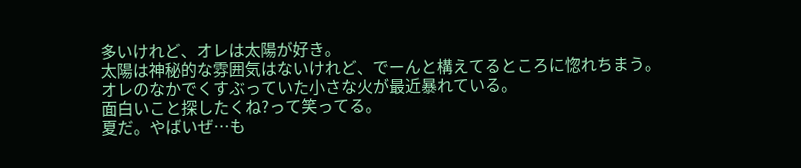多いけれど、オレは太陽が好き。
太陽は神秘的な雰囲気はないけれど、でーんと構えてるところに惚れちまう。
オレのなかでくすぶっていた小さな火が最近暴れている。
面白いこと探したくね?って笑ってる。
夏だ。やばいぜ…も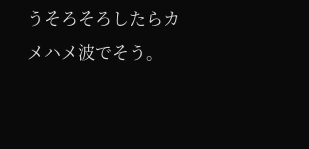うそろそろしたらカメハメ波でそう。